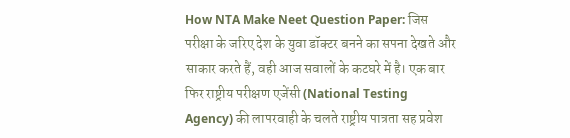How NTA Make Neet Question Paper: जिस परीक्षा के जरिए देश के युवा डॉक्टर बनने का सपना देखते और साकार करते हैं, वही आज सवालों के कटघरे में है। एक बार फिर राष्ट्रीय परीक्षण एजेंसी (National Testing Agency) की लापरवाही के चलते राष्ट्रीय पात्रता सह प्रवेश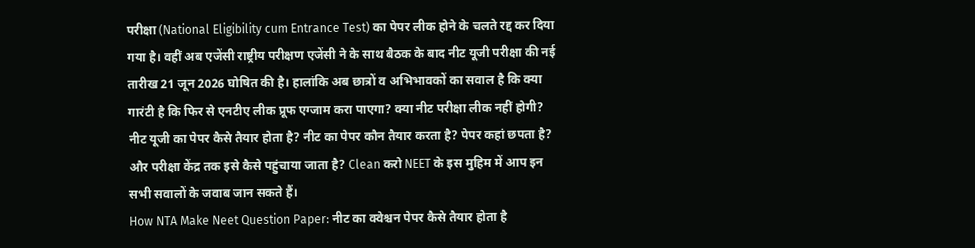परीक्षा (National Eligibility cum Entrance Test) का पेपर लीक होने के चलते रद्द कर दिया गया है। वहीं अब एजेंसी राष्ट्रीय परीक्षण एजेंसी ने के साथ बैठक के बाद नीट यूजी परीक्षा की नई तारीख 21 जून 2026 घोषित की है। हालांकि अब छात्रों व अभिभावकों का सवाल है कि क्या गारंटी है कि फिर से एनटीए लीक प्रूफ एग्जाम करा पाएगा? क्या नीट परीक्षा लीक नहीं होगी? नीट यूजी का पेपर कैसे तैयार होता है? नीट का पेपर कौन तैयार करता है? पेपर कहां छपता है? और परीक्षा केंद्र तक इसे कैसे पहुंचाया जाता है? Clean करो NEET के इस मुहिम में आप इन सभी सवालों के जवाब जान सकते हैं।
How NTA Make Neet Question Paper: नीट का क्वेश्चन पेपर कैसे तैयार होता है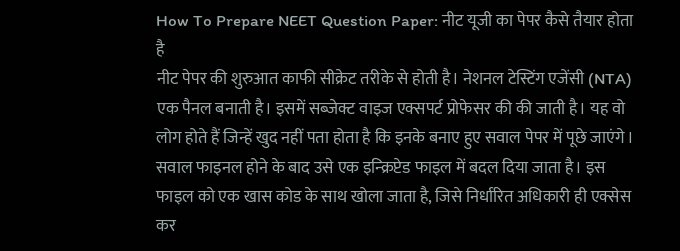How To Prepare NEET Question Paper: नीट यूजी का पेपर कैसे तैयार होता है
नीट पेपर की शुरुआत काफी सीक्रेट तरीके से होती है। नेशनल टेस्टिंग एजेंसी (NTA) एक पैनल बनाती है। इसमें सब्जेक्ट वाइज एक्सपर्ट प्रोफेसर की की जाती है। यह वो लोग होते हैं जिन्हें खुद नहीं पता होता है कि इनके बनाए हुए सवाल पेपर में पूछे जाएंगे। सवाल फाइनल होने के बाद उसे एक इन्क्रिप्टेड फाइल में बदल दिया जाता है। इस फाइल को एक खास कोड के साथ खोला जाता है, जिसे निर्धारित अधिकारी ही एक्सेस कर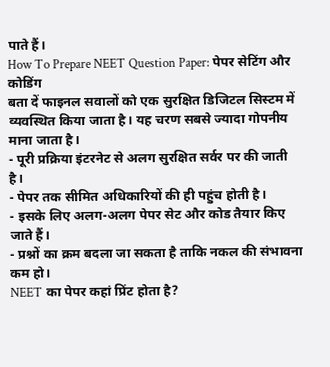पाते हैं।
How To Prepare NEET Question Paper: पेपर सेटिंग और कोडिंग
बता दें फाइनल सवालों को एक सुरक्षित डिजिटल सिस्टम में व्यवस्थित किया जाता है। यह चरण सबसे ज्यादा गोपनीय माना जाता है।
- पूरी प्रक्रिया इंटरनेट से अलग सुरक्षित सर्वर पर की जाती है।
- पेपर तक सीमित अधिकारियों की ही पहुंच होती है।
- इसके लिए अलग-अलग पेपर सेट और कोड तैयार किए जाते हैं।
- प्रश्नों का क्रम बदला जा सकता है ताकि नकल की संभावना कम हो।
NEET का पेपर कहां प्रिंट होता है?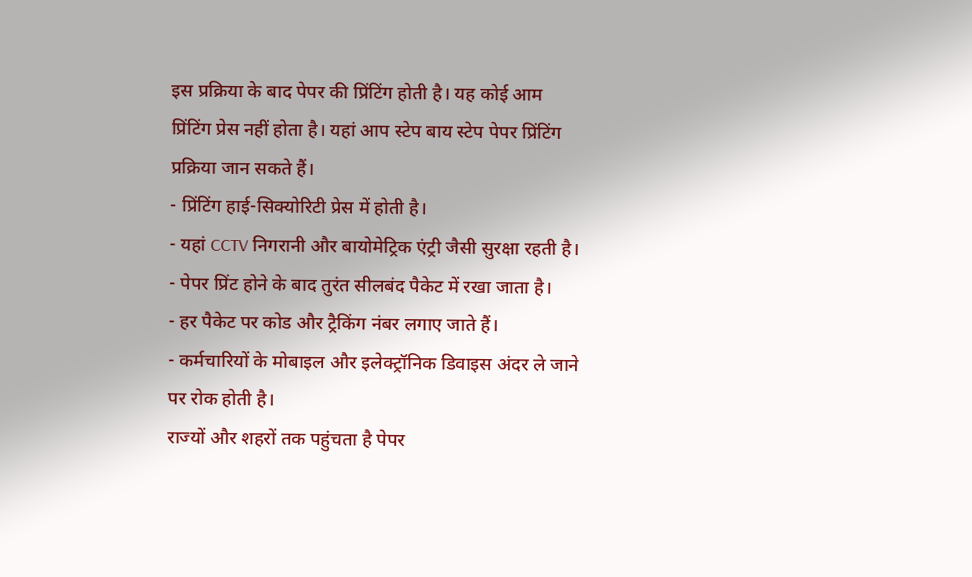इस प्रक्रिया के बाद पेपर की प्रिंटिंग होती है। यह कोई आम प्रिंटिंग प्रेस नहीं होता है। यहां आप स्टेप बाय स्टेप पेपर प्रिंटिंग प्रक्रिया जान सकते हैं।
- प्रिंटिंग हाई-सिक्योरिटी प्रेस में होती है।
- यहां CCTV निगरानी और बायोमेट्रिक एंट्री जैसी सुरक्षा रहती है।
- पेपर प्रिंट होने के बाद तुरंत सीलबंद पैकेट में रखा जाता है।
- हर पैकेट पर कोड और ट्रैकिंग नंबर लगाए जाते हैं।
- कर्मचारियों के मोबाइल और इलेक्ट्रॉनिक डिवाइस अंदर ले जाने पर रोक होती है।
राज्यों और शहरों तक पहुंचता है पेपर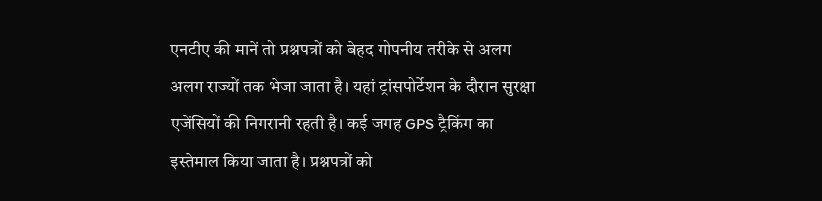एनटीए की मानें तो प्रश्नपत्रों को बेहद गोपनीय तरीके से अलग अलग राज्यों तक भेजा जाता है। यहां ट्रांसपोर्टेशन के दौरान सुरक्षा एजेंसियों की निगरानी रहती है। कई जगह GPS ट्रैकिंग का इस्तेमाल किया जाता है। प्रश्नपत्रों को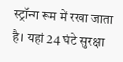स्ट्रॉन्ग रूम में रखा जाता है। यहां 24 घंटे सुरक्षा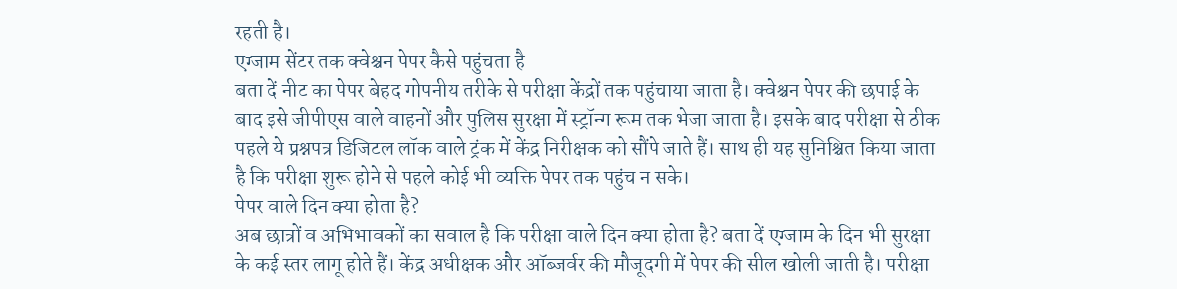रहती है।
एग्जाम सेंटर तक क्वेश्चन पेपर कैसे पहुंचता है
बता दें नीट का पेपर बेहद गोपनीय तरीके से परीक्षा केंद्रों तक पहुंचाया जाता है। क्वेश्चन पेपर की छपाई के बाद इसे जीपीएस वाले वाहनों और पुलिस सुरक्षा में स्ट्रॉन्ग रूम तक भेजा जाता है। इसके बाद परीक्षा से ठीक पहले ये प्रश्नपत्र डिजिटल लॉक वाले ट्रंक में केंद्र निरीक्षक को सौंपे जाते हैं। साथ ही यह सुनिश्चित किया जाता है कि परीक्षा शुरू होने से पहले कोई भी व्यक्ति पेपर तक पहुंच न सके।
पेपर वाले दिन क्या होता है?
अब छात्रों व अभिभावकों का सवाल है कि परीक्षा वाले दिन क्या होता है? बता दें एग्जाम के दिन भी सुरक्षा के कई स्तर लागू होते हैं। केंद्र अधीक्षक और ऑब्जर्वर की मौजूदगी में पेपर की सील खोली जाती है। परीक्षा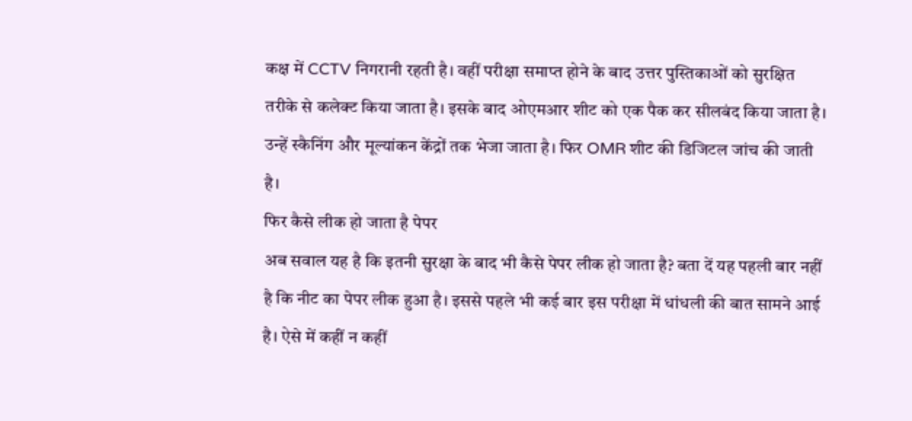कक्ष में CCTV निगरानी रहती है। वहीं परीक्षा समाप्त होने के बाद उत्तर पुस्तिकाओं को सुरक्षित तरीके से कलेक्ट किया जाता है। इसके बाद ओएमआर शीट को एक पैक कर सीलबंद किया जाता है। उन्हें स्कैनिंग और मूल्यांकन केंद्रों तक भेजा जाता है। फिर OMR शीट की डिजिटल जांच की जाती है।
फिर कैसे लीक हो जाता है पेपर
अब सवाल यह है कि इतनी सुरक्षा के बाद भी कैसे पेपर लीक हो जाता है? बता दें यह पहली बार नहीं है कि नीट का पेपर लीक हुआ है। इससे पहले भी कई बार इस परीक्षा में धांधली की बात सामने आई है। ऐसे में कहीं न कहीं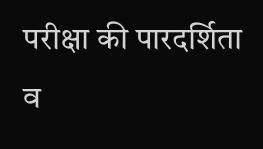परीक्षा की पारदर्शिता व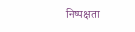निष्पक्षता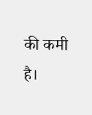की कमी है।